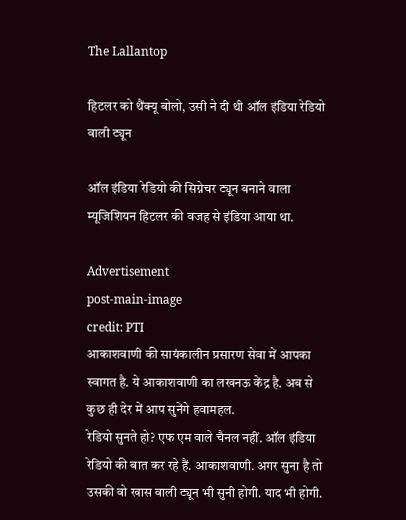The Lallantop

हिटलर को थैंक्यू बोलो, उसी ने दी थी ऑल इंडिया रेडियो वाली ट्यून

ऑल इंडिया रेडियो की सिग्नेचर ट्यून बनाने वाला म्यूजिशियन हिटलर की वजह से इंडिया आया था.

Advertisement
post-main-image
credit: PTI
आकाशवाणी की सायंकालीन प्रसारण सेवा में आपका स्वागत है. ये आकाशवाणी का लखनऊ केंद्र है. अब से कुछ ही देर में आप सुनेंगे हवामहल.
रेडियो सुनते हो? एफ एम वाले चैनल नहीं. ऑल इंडिया रेडियो की बात कर रहे हैं. आकाशवाणी. अगर सुना है तो उसकी वो खास वाली ट्यून भी सुनी होगी. याद भी होगी.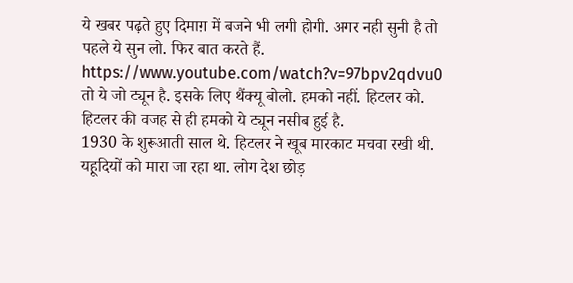ये खबर पढ़ते हुए दिमाग़ में बजने भी लगी होगी. अगर नही सुनी है तो पहले ये सुन लो. फिर बात करते हैं.
https://www.youtube.com/watch?v=97bpv2qdvu0
तो ये जो ट्यून है. इसके लिए थैंक्यू बोलो. हमको नहीं. हिटलर को. हिटलर की वजह से ही हमको ये ट्यून नसीब हुई है.
1930 के शुरूआती साल थे. हिटलर ने खूब मारकाट मचवा रखी थी. यहूदियों को मारा जा रहा था. लोग देश छोड़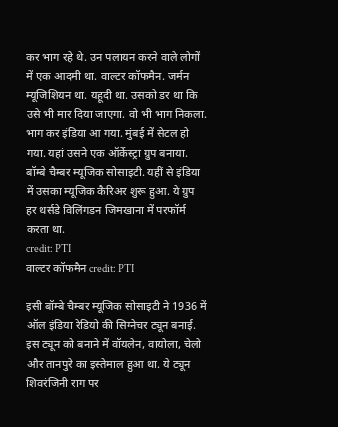कर भाग रहे थे. उन पलायन करने वाले लोगों में एक आदमी था. वाल्टर कॉफमैन. जर्मन म्यूजिशियन था. यहूदी था. उसको डर था कि उसे भी मार दिया जाएगा. वो भी भाग निकला. भाग कर इंडिया आ गया. मुंबई में सेटल हो गया. यहां उसने एक ऑर्केस्ट्रा ग्रुप बनाया. बॉम्बे चैम्बर म्यूजिक सोसाइटी. यहीं से इंडिया में उसका म्यूजिक कैरिअर शुरू हुआ. ये ग्रुप हर थर्सडे विलिंगडन जिमखाना में परफॉर्म करता था.
credit: PTI
वाल्टर कॉफमैन credit: PTI

इसी बॉम्बे चैम्बर म्यूजिक सोसाइटी ने 1936 में ऑल इंडिया रेडियो की सिग्नेचर ट्यून बनाई. इस ट्यून को बनाने में वॉयलेन, वायोला, चेलो और तानपुरे का इस्तेमाल हुआ था. ये ट्यून शिवरंजिनी राग पर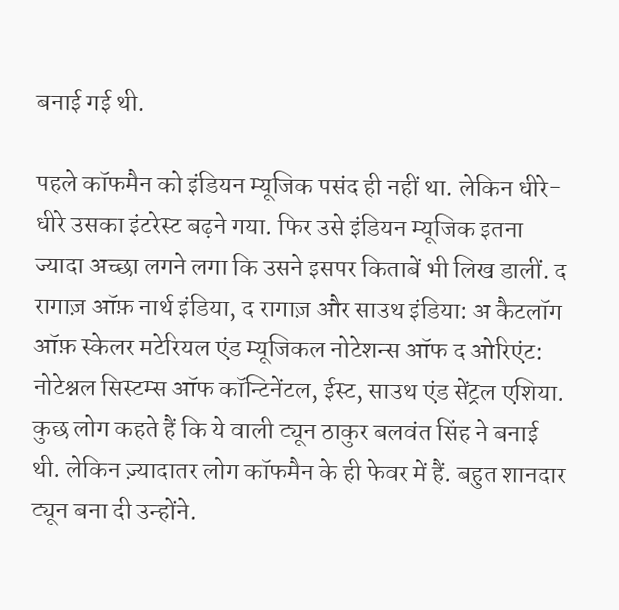बनाई गई थी.

पहले कॉफमैन को इंडियन म्यूजिक पसंद ही नहीं था. लेकिन धीरे-धीरे उसका इंटरेस्ट बढ़ने गया. फिर उसे इंडियन म्यूजिक इतना ज्यादा अच्छा लगने लगा कि उसने इसपर किताबें भी लिख डालीं. द रागाज़ ऑफ़ नार्थ इंडिया, द रागाज़ और साउथ इंडिया: अ कैटलॉग ऑफ़ स्केलर मटेरियल एंड म्यूजिकल नोटेशन्स ऑफ द ओरिएंट: नोटेश्नल सिस्टम्स ऑफ कॉन्टिनेंटल, ईस्ट, साउथ एंड सेंट्रल एशिया.
कुछ लोग कहते हैं कि ये वाली ट्यून ठाकुर बलवंत सिंह ने बनाई थी. लेकिन ज़्यादातर लोग कॉफमैन के ही फेवर में हैं. बहुत शानदार ट्यून बना दी उन्होंने.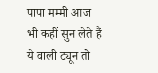पापा मम्मी आज भी कहीं सुन लेते हैं ये वाली ट्यून तो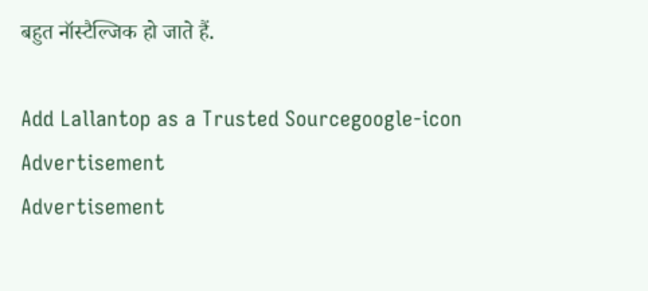बहुत नॉस्टैल्जिक हो जाते हैं.

Add Lallantop as a Trusted Sourcegoogle-icon
Advertisement
Advertisement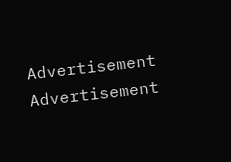Advertisement
Advertisement